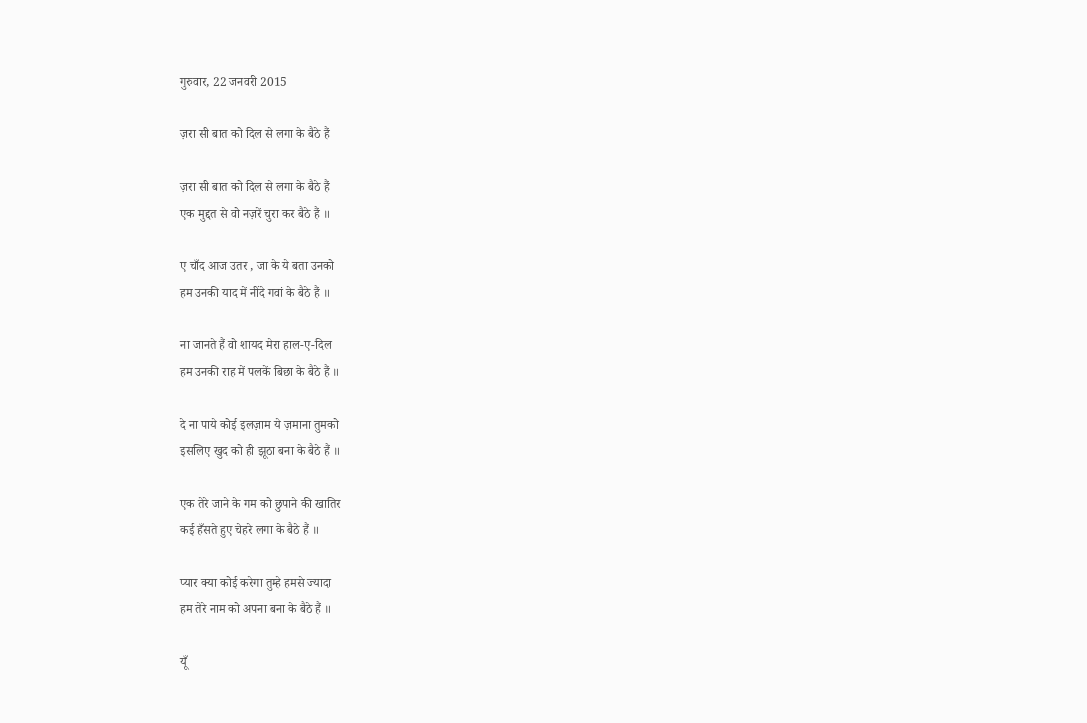गुरुवार, 22 जनवरी 2015

ज़रा सी बात को दिल से लगा के बैठे हैं

ज़रा सी बात को दिल से लगा के बैठे हैं
एक मुद्दत से वो नज़रें चुरा कर बैठे हैं ॥

ए चाँद आज उतर , जा के ये बता उनको
हम उनकी याद में नींदे गवां के बैठे हैं ॥

ना जानते हैं वो शायद मेरा हाल-ए-दिल
हम उनकी राह में पलकें बिछा के बैठे हैं ॥

दे ना पाये कोई इलज़ाम ये ज़माना तुमको
इसलिए खुद को ही झूठा बना के बैठे हैं ॥

एक तेरे जाने के गम को छुपाने की खातिर
कई हँसते हुए चेहरे लगा के बैठे हैं ॥

प्यार क्या कोई करेगा तुम्हे हमसे ज्यादा
हम तेरे नाम को अपना बना के बैठे हैं ॥

यूँ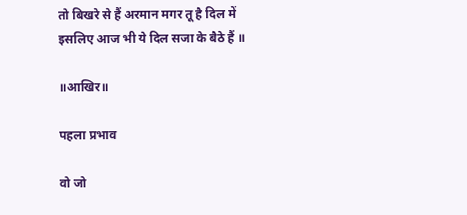तो बिखरे से हैं अरमान मगर तू है दिल में
इसलिए आज भी ये दिल सजा के बैठे हैं ॥

॥आखिर॥

पहला प्रभाव

वो जो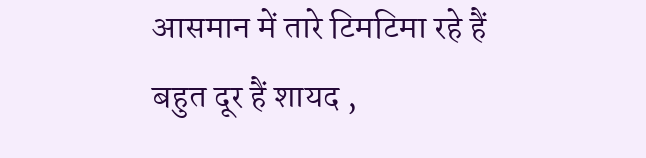आसमान में तारे टिमटिमा रहे हैं बहुत दूर हैं शायद ,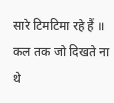सारे टिमटिमा रहे हैं ॥ कल तक जो दिखते ना थे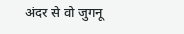अंदर से वो जुगनू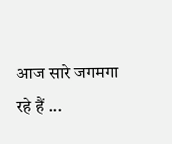आज सारे जगमगा रहे हैं ...